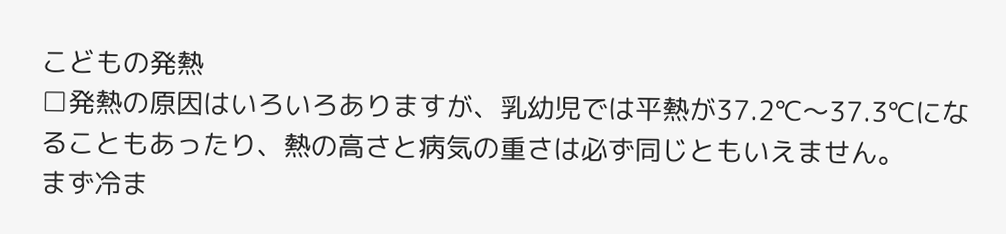こどもの発熱
□発熱の原因はいろいろありますが、乳幼児では平熱が37.2℃〜37.3℃になることもあったり、熱の高さと病気の重さは必ず同じともいえません。
まず冷ま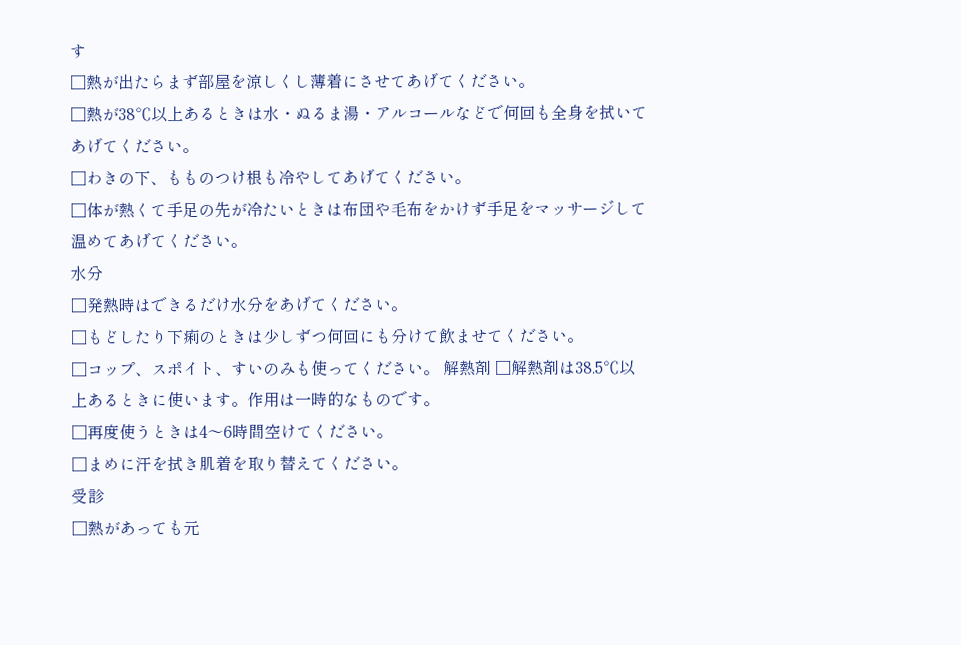す
□熱が出たらまず部屋を涼しくし薄着にさせてあげてください。
□熱が38℃以上あるときは水・ぬるま湯・アルコールなどで何回も全身を拭いてあげてください。
□わきの下、もものつけ根も冷やしてあげてください。
□体が熱くて手足の先が冷たいときは布団や毛布をかけず手足をマッサージして温めてあげてください。
水分
□発熱時はできるだけ水分をあげてください。
□もどしたり下痢のときは少しずつ何回にも分けて飲ませてください。
□コップ、スポイト、すいのみも使ってください。 解熱剤 □解熱剤は38.5℃以上あるときに使います。作用は一時的なものです。
□再度使うときは4〜6時間空けてください。
□まめに汗を拭き肌着を取り替えてください。
受診
□熱があっても元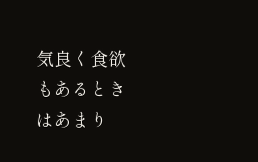気良く食欲もあるときはあまり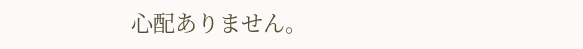心配ありません。